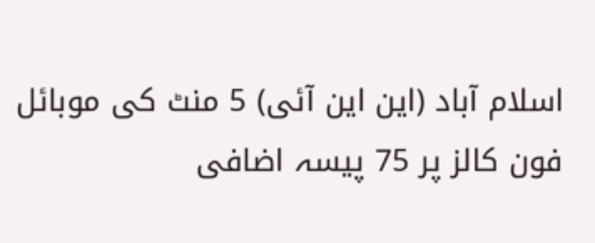اسلام آباد (این این آئی) 5 منٹ کی موبائل فون کالز پر 75 پیسہ اضافی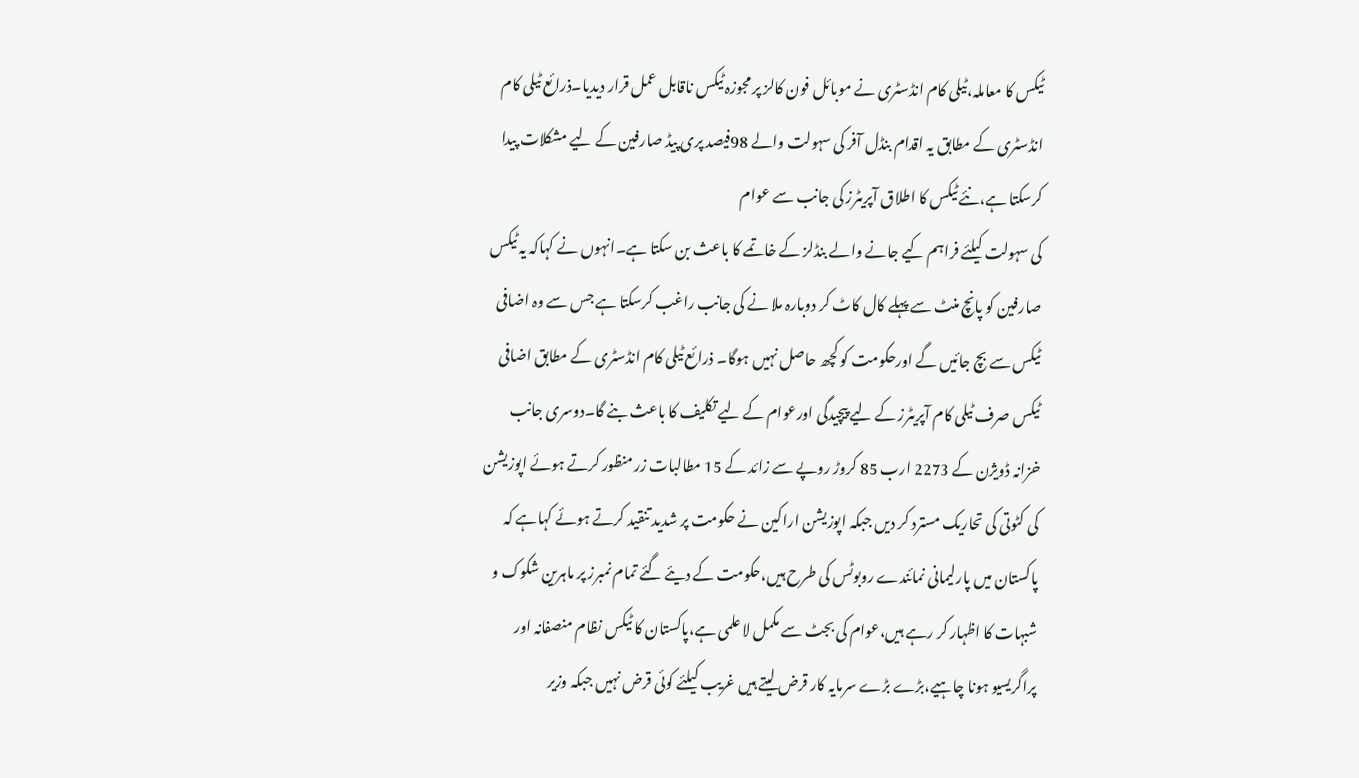ٹیکس کا معاملہ،ٹیلی کام انڈسٹری نے موبائل فون کالز پر مجوزہ ٹیکس ناقابل عمل قرار دیدیا۔ذرائع ٹیلی کام انڈسٹری کے مطابق یہ اقدام بنڈل آفر کی سہولت والے 98فیصد پری پیڈ صارفین کے لیے مشکلات پیدا کرسکتا ہے،نئے ٹیکس کا اطلاق آپریٹرز کی جانب سے عوام
کی سہولت کیلئے فراہم کیے جانے والے بنڈلز کے خاتمے کا باعث بن سکتا ہے۔انہوں نے کہاکہ یہ ٹیکس صارفین کو پانچ منٹ سے پہلے کال کاٹ کر دوبارہ ملا نے کی جانب راغب کرسکتا ہے جس سے وہ اضافی ٹیکس سے بچ جائیں گے اورحکومت کو کچھ حاصل نہیں ہوگا۔ ذرائع ٹیلی کام انڈسٹری کے مطابق اضافی ٹیکس صرف ٹیلی کام آپریٹرز کے لیے پیچیدگی اورعوام کے لیے تکلیف کا باعث بنے گا۔دوسری جانب خزانہ ڈویژن کے 2273 ارب 85 کروڑ روپے سے زائد کے 15 مطالبات زر منظور کرتے ہوئے اپوزیشن کی کٹوتی کی تحاریک مسترد کر دیں جبکہ اپوزیشن اراکین نے حکومت پر شدید تنقید کرتے ہوئے کہاہے کہ پاکستان میں پارلیمانی نمائندے روبوٹس کی طرح ہیں،حکومت کے دیئے گئے تمام نمبرز پر ماہرین شکوک و شبہات کا اظہار کر رہے ہیں،عوام کی بجٹ سے مکمل لا علمی ہے،پاکستان کا ٹیکس نظام منصفانہ اور پراگریسیو ہونا چاہیے،بڑے بڑے سرمایہ کار قرض لیتے ہیں غریب کیلئے کوئی قرض نہیں جبکہ وزیر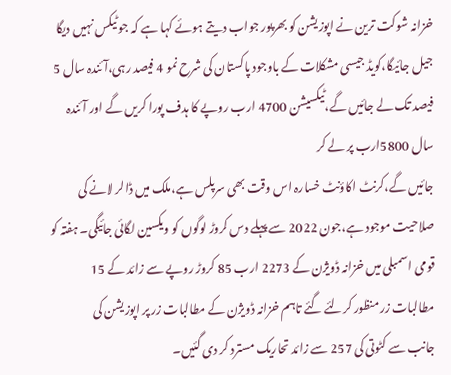خزانہ شوکت ترین نے اپوزیشن کو بھرپور جواب دیتے ہوئے کہا ہے کہ جو ٹیکس نہیں دیگا جیل جائیگا،کویڈ جیسی مشکلات کے باوجود پاکستان کی شرح نمو 4 فیصد رہی،آئندہ سال 5 فیصد تک لے جائیں گے،ٹیکسیشن 4700 ارب روپے کا ہدف پورا کریں گے اور آئندہ سال 5800ارب پر لے کر
جائیں گے،کرنٹ اکاؤنٹ خسارہ اس وقت بھی سرپلس ہے،ملک میں ڈالر لانے کی صلاحیت موجود ہے،جون 2022 سے پہلے دس کروڑ لوگوں کو ویکسین لگائی جائیگی۔ ہفتہ کو قومی اسمبلی میں خزانہ ڈویژن کے 2273 ارب 85 کروڑ روپے سے زائد کے 15 مطالبات زر منظور کرلئے گئے تاہم خزانہ ڈویژن کے مطالبات زر پر اپوزیشن کی
جانب سے کٹوتی کی 257 سے زائد تحاریک مسترد کر دی گئیں۔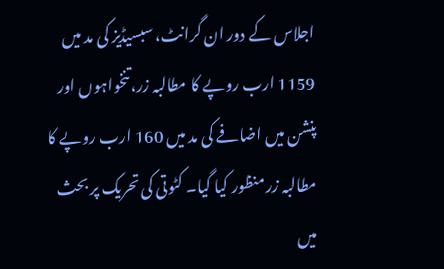اجلاس کے دور ان گرانٹ، سبسیڈیز کی مد میں 1159 ارب روپے کا مطالبہ زر،تنخواہوں اور پنشن میں اضافے کی مد میں 160 ارب روپے کا مطالبہ زر منظور کیا گیا۔ کٹوتی کی تحریک پر بحث میں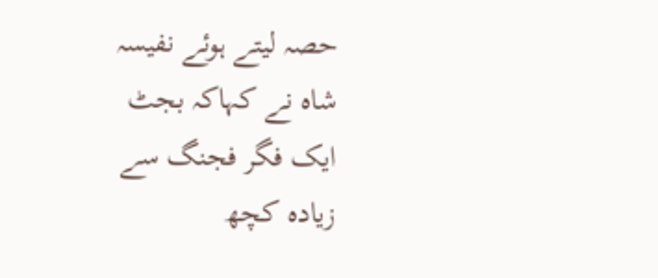حصہ لیتے ہوئے نفیسہ شاہ نے کہاکہ بجٹ ایک فگر فجنگ سے زیادہ کچھ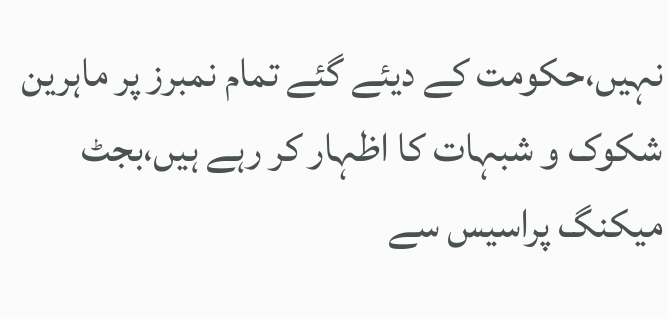نہیں،حکومت کے دیئے گئے تمام نمبرز پر ماہرین شکوک و شبہات کا اظہار کر رہے ہیں،بجٹ میکنگ پراسیس سے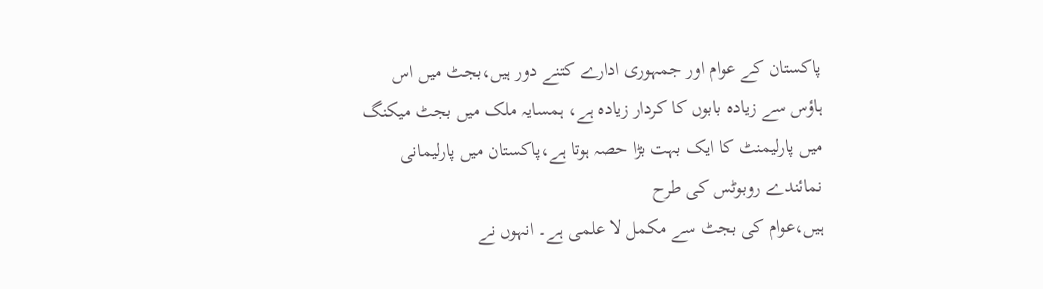پاکستان کے عوام اور جمہوری ادارے کتنے دور ہیں،بجٹ میں اس ہاؤس سے زیادہ بابوں کا کردار زیادہ ہے، ہمسایہ ملک میں بجٹ میکنگ میں پارلیمنٹ کا ایک بہت بڑا حصہ ہوتا ہے،پاکستان میں پارلیمانی نمائندے روبوٹس کی طرح
ہیں،عوام کی بجٹ سے مکمل لا علمی ہے۔ انہوں نے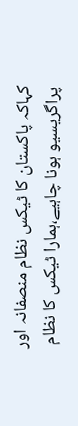کہاکہ پاکستان کا ٹیکس نظام منصفانہ اور پراگریسیو ہونا چاہیے،ہمارا ٹیکس کا نظام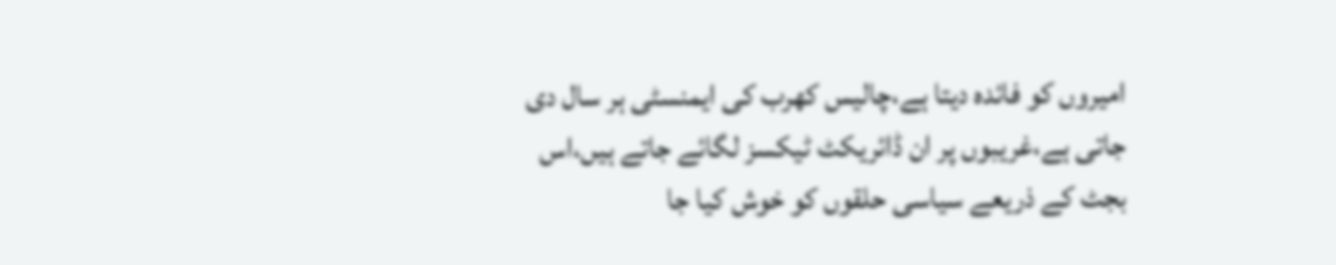امیروں کو فائدہ دیتا ہے،چالیس کھرب کی ایمنسٹی ہر سال دی جاتی ہے،غریبوں پر ان ڈائریکٹ ٹیکسز لگائے جاتے ہیں،اس بجٹ کے ذریعے سیاسی حلقوں کو خوش کیا جا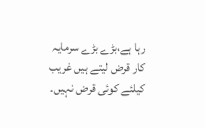رہا ہے،بڑے بڑے سرمایہ کار قرض لیتے ہیں غریب کیلئے کوئی قرض نہیں۔